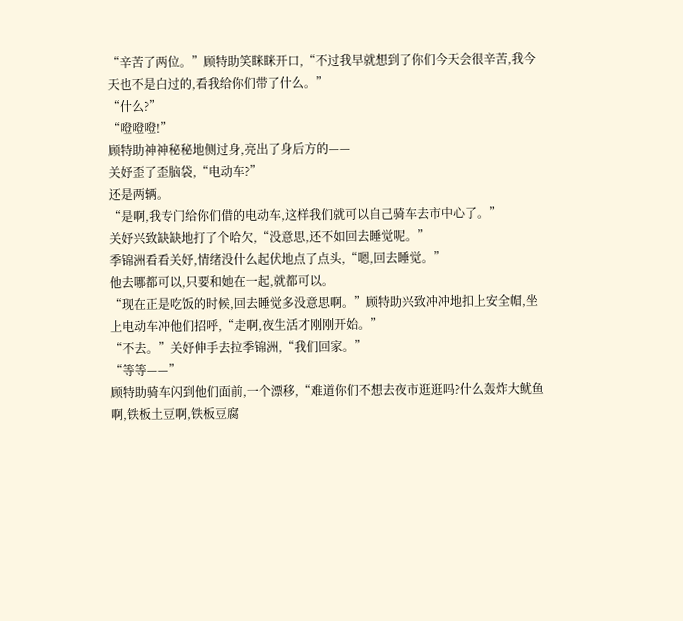“辛苦了两位。”顾特助笑眯眯开口,“不过我早就想到了你们今天会很辛苦,我今天也不是白过的,看我给你们带了什么。”
“什么?”
“噔噔噔!”
顾特助神神秘秘地侧过身,亮出了身后方的——
关妤歪了歪脑袋,“电动车?”
还是两辆。
“是啊,我专门给你们借的电动车,这样我们就可以自己骑车去市中心了。”
关妤兴致缺缺地打了个哈欠,“没意思,还不如回去睡觉呢。”
季锦洲看看关妤,情绪没什么起伏地点了点头,“嗯,回去睡觉。”
他去哪都可以,只要和她在一起,就都可以。
“现在正是吃饭的时候,回去睡觉多没意思啊。”顾特助兴致冲冲地扣上安全帽,坐上电动车冲他们招呼,“走啊,夜生活才刚刚开始。”
“不去。”关妤伸手去拉季锦洲,“我们回家。”
“等等——”
顾特助骑车闪到他们面前,一个漂移,“难道你们不想去夜市逛逛吗?什么轰炸大鱿鱼啊,铁板土豆啊,铁板豆腐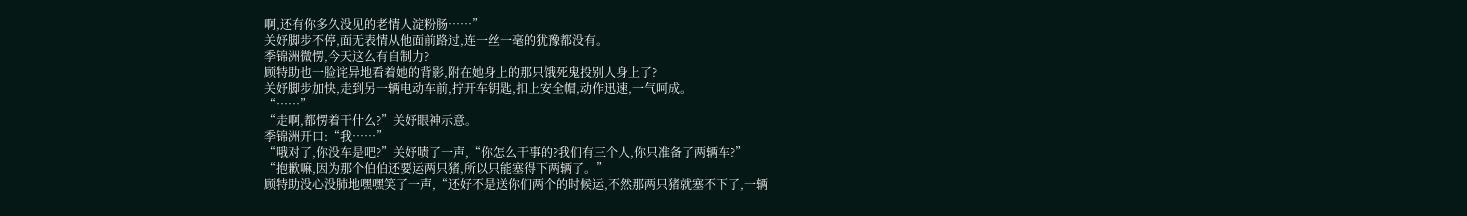啊,还有你多久没见的老情人淀粉肠……”
关妤脚步不停,面无表情从他面前路过,连一丝一毫的犹豫都没有。
季锦洲微愣,今天这么有自制力?
顾特助也一脸诧异地看着她的背影,附在她身上的那只饿死鬼投别人身上了?
关妤脚步加快,走到另一辆电动车前,拧开车钥匙,扣上安全帽,动作迅速,一气呵成。
“……”
“走啊,都愣着干什么?”关妤眼神示意。
季锦洲开口:“我……”
“哦对了,你没车是吧?”关妤啧了一声,“你怎么干事的?我们有三个人,你只准备了两辆车?”
“抱歉嘛,因为那个伯伯还要运两只猪,所以只能塞得下两辆了。”
顾特助没心没肺地嘿嘿笑了一声,“还好不是送你们两个的时候运,不然那两只猪就塞不下了,一辆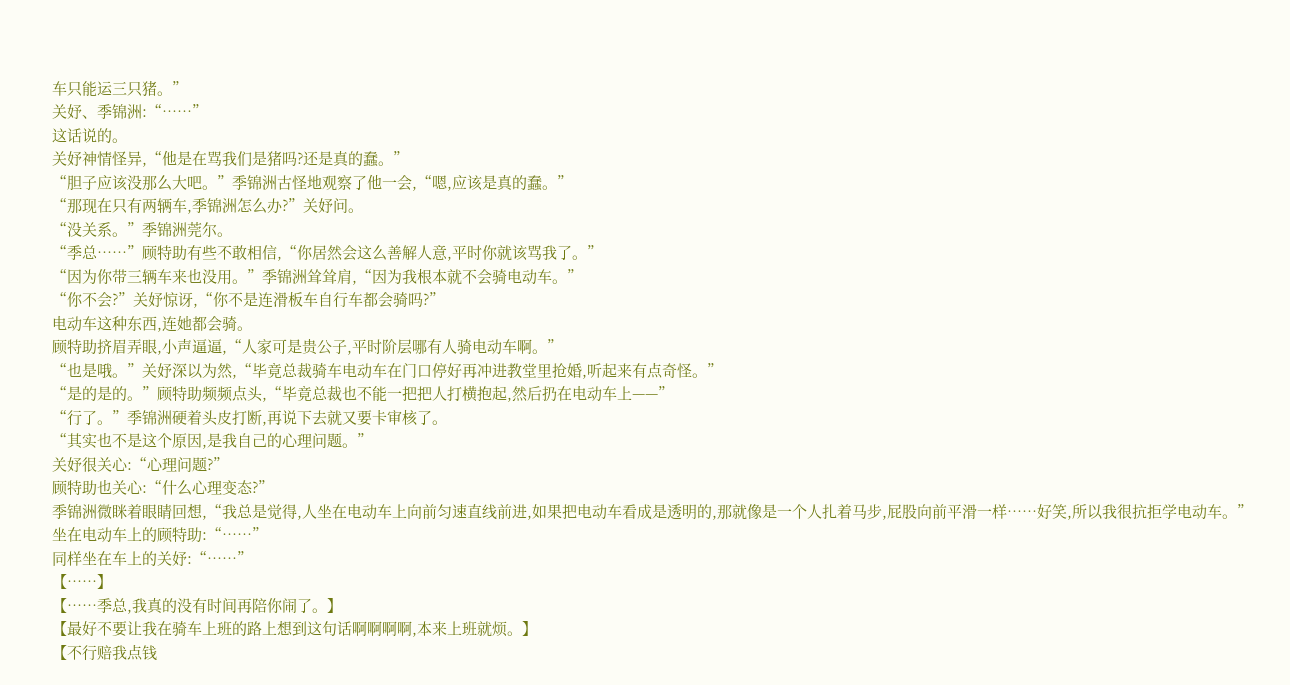车只能运三只猪。”
关妤、季锦洲:“……”
这话说的。
关妤神情怪异,“他是在骂我们是猪吗?还是真的蠢。”
“胆子应该没那么大吧。”季锦洲古怪地观察了他一会,“嗯,应该是真的蠢。”
“那现在只有两辆车,季锦洲怎么办?”关妤问。
“没关系。”季锦洲莞尔。
“季总……”顾特助有些不敢相信,“你居然会这么善解人意,平时你就该骂我了。”
“因为你带三辆车来也没用。”季锦洲耸耸肩,“因为我根本就不会骑电动车。”
“你不会?”关妤惊讶,“你不是连滑板车自行车都会骑吗?”
电动车这种东西,连她都会骑。
顾特助挤眉弄眼,小声逼逼,“人家可是贵公子,平时阶层哪有人骑电动车啊。”
“也是哦。”关妤深以为然,“毕竟总裁骑车电动车在门口停好再冲进教堂里抢婚,听起来有点奇怪。”
“是的是的。”顾特助频频点头,“毕竟总裁也不能一把把人打横抱起,然后扔在电动车上——”
“行了。”季锦洲硬着头皮打断,再说下去就又要卡审核了。
“其实也不是这个原因,是我自己的心理问题。”
关妤很关心:“心理问题?”
顾特助也关心:“什么心理变态?”
季锦洲微眯着眼睛回想,“我总是觉得,人坐在电动车上向前匀速直线前进,如果把电动车看成是透明的,那就像是一个人扎着马步,屁股向前平滑一样……好笑,所以我很抗拒学电动车。”
坐在电动车上的顾特助:“……”
同样坐在车上的关妤:“……”
【……】
【……季总,我真的没有时间再陪你闹了。】
【最好不要让我在骑车上班的路上想到这句话啊啊啊啊,本来上班就烦。】
【不行赔我点钱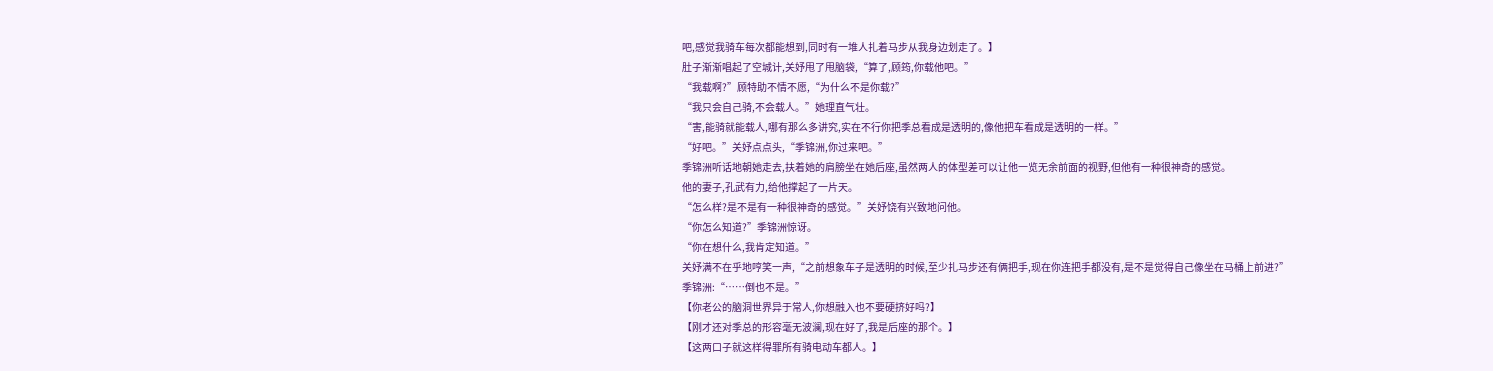吧,感觉我骑车每次都能想到,同时有一堆人扎着马步从我身边划走了。】
肚子渐渐唱起了空城计,关妤甩了甩脑袋,“算了,顾筠,你载他吧。”
“我载啊?”顾特助不情不愿,“为什么不是你载?”
“我只会自己骑,不会载人。”她理直气壮。
“害,能骑就能载人,哪有那么多讲究,实在不行你把季总看成是透明的,像他把车看成是透明的一样。”
“好吧。”关妤点点头,“季锦洲,你过来吧。”
季锦洲听话地朝她走去,扶着她的肩膀坐在她后座,虽然两人的体型差可以让他一览无余前面的视野,但他有一种很神奇的感觉。
他的妻子,孔武有力,给他撑起了一片天。
“怎么样?是不是有一种很神奇的感觉。”关妤饶有兴致地问他。
“你怎么知道?”季锦洲惊讶。
“你在想什么,我肯定知道。”
关妤满不在乎地哼笑一声,“之前想象车子是透明的时候,至少扎马步还有俩把手,现在你连把手都没有,是不是觉得自己像坐在马桶上前进?”
季锦洲:“……倒也不是。”
【你老公的脑洞世界异于常人,你想融入也不要硬挤好吗?】
【刚才还对季总的形容毫无波澜,现在好了,我是后座的那个。】
【这两口子就这样得罪所有骑电动车都人。】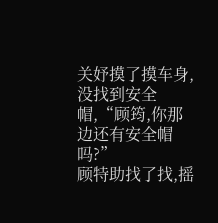关妤摸了摸车身,没找到安全帽,“顾筠,你那边还有安全帽吗?”
顾特助找了找,摇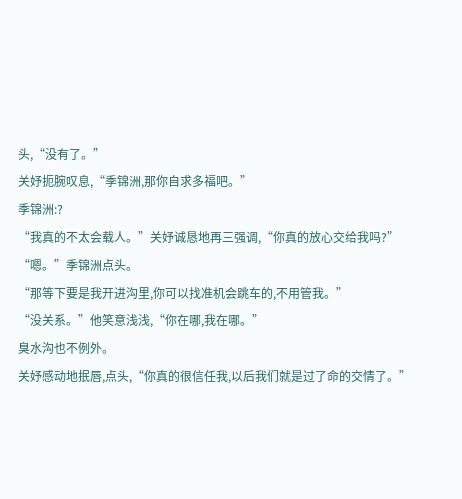头,“没有了。”
关妤扼腕叹息,“季锦洲,那你自求多福吧。”
季锦洲:?
“我真的不太会载人。”关妤诚恳地再三强调,“你真的放心交给我吗?”
“嗯。”季锦洲点头。
“那等下要是我开进沟里,你可以找准机会跳车的,不用管我。”
“没关系。”他笑意浅浅,“你在哪,我在哪。”
臭水沟也不例外。
关妤感动地抿唇,点头,“你真的很信任我,以后我们就是过了命的交情了。”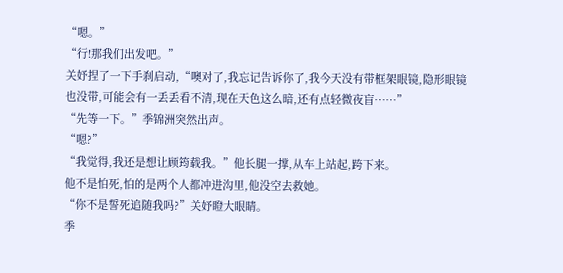“嗯。”
“行!那我们出发吧。”
关妤捏了一下手刹启动,“噢对了,我忘记告诉你了,我今天没有带框架眼镜,隐形眼镜也没带,可能会有一丢丢看不清,现在天色这么暗,还有点轻微夜盲……”
“先等一下。”季锦洲突然出声。
“嗯?”
“我觉得,我还是想让顾筠载我。”他长腿一撑,从车上站起,跨下来。
他不是怕死,怕的是两个人都冲进沟里,他没空去救她。
“你不是誓死追随我吗?”关妤瞪大眼睛。
季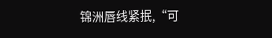锦洲唇线紧抿,“可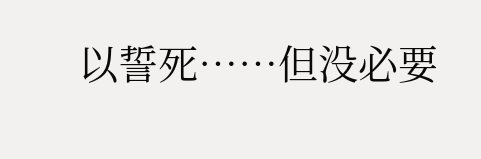以誓死……但没必要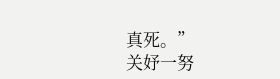真死。”
关妤一努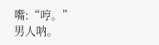嘴:“哼。”
男人呐。